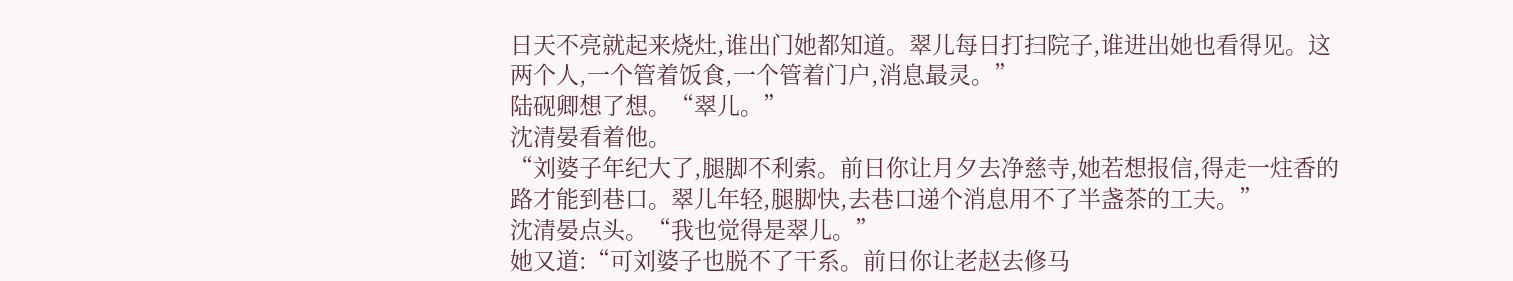日天不亮就起来烧灶,谁出门她都知道。翠儿每日打扫院子,谁进出她也看得见。这两个人,一个管着饭食,一个管着门户,消息最灵。”
陆砚卿想了想。“翠儿。”
沈清晏看着他。
“刘婆子年纪大了,腿脚不利索。前日你让月夕去净慈寺,她若想报信,得走一炷香的路才能到巷口。翠儿年轻,腿脚快,去巷口递个消息用不了半盏茶的工夫。”
沈清晏点头。“我也觉得是翠儿。”
她又道:“可刘婆子也脱不了干系。前日你让老赵去修马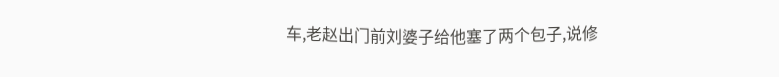车,老赵出门前刘婆子给他塞了两个包子,说修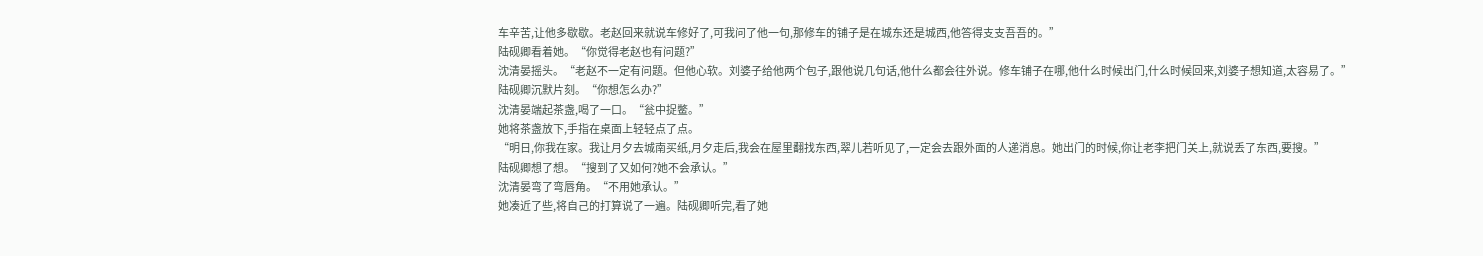车辛苦,让他多歇歇。老赵回来就说车修好了,可我问了他一句,那修车的铺子是在城东还是城西,他答得支支吾吾的。”
陆砚卿看着她。“你觉得老赵也有问题?”
沈清晏摇头。“老赵不一定有问题。但他心软。刘婆子给他两个包子,跟他说几句话,他什么都会往外说。修车铺子在哪,他什么时候出门,什么时候回来,刘婆子想知道,太容易了。”
陆砚卿沉默片刻。“你想怎么办?”
沈清晏端起茶盏,喝了一口。“瓮中捉鳖。”
她将茶盏放下,手指在桌面上轻轻点了点。
“明日,你我在家。我让月夕去城南买纸,月夕走后,我会在屋里翻找东西,翠儿若听见了,一定会去跟外面的人递消息。她出门的时候,你让老李把门关上,就说丢了东西,要搜。”
陆砚卿想了想。“搜到了又如何?她不会承认。”
沈清晏弯了弯唇角。“不用她承认。”
她凑近了些,将自己的打算说了一遍。陆砚卿听完,看了她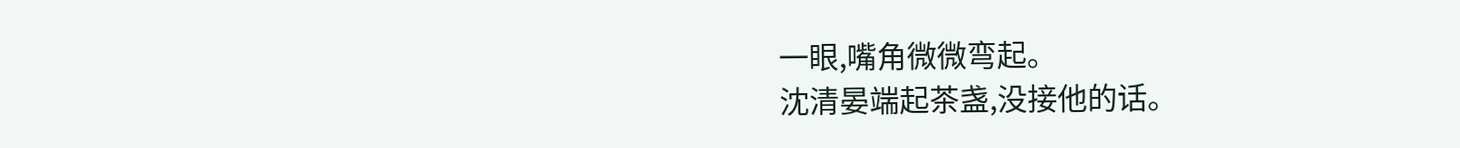一眼,嘴角微微弯起。
沈清晏端起茶盏,没接他的话。